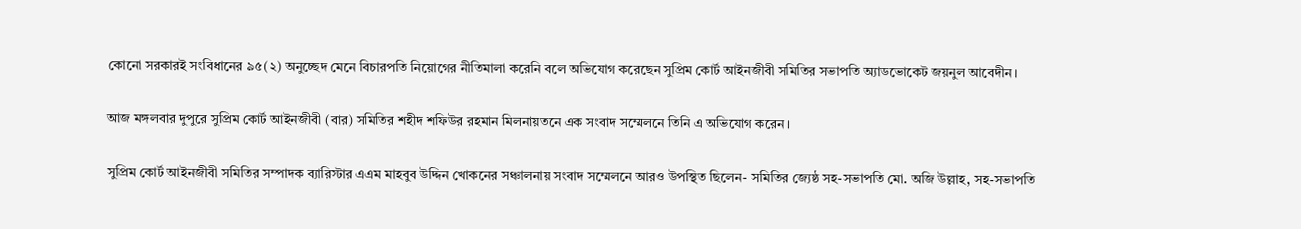কোনো সরকারই সংবিধানের ৯৫(২) অনুচ্ছেদ মেনে বিচারপতি নিয়োগের নীতিমালা করেনি বলে অভিযোগ করেছেন সুপ্রিম কোর্ট আইনজীবী সমিতির সভাপতি অ্যাডভোকেট জয়নুল আবেদীন।

আজ মঙ্গলবার দুপুরে সুপ্রিম কোর্ট আইনজীবী (বার) সমিতির শহীদ শফিউর রহমান মিলনায়তনে এক সংবাদ সম্মেলনে তিনি এ অভিযোগ করেন।

সুপ্রিম কোর্ট আইনজীবী সমিতির সম্পাদক ব্যারিস্টার এএম মাহবুব উদ্দিন খোকনের সঞ্চালনায় সংবাদ সম্মেলনে আরও উপস্থিত ছিলেন- সমিতির জ্যেষ্ঠ সহ-সভাপতি মো. অজি উল্লাহ, সহ-সভাপতি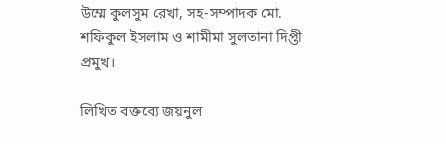উম্মে কুলসুম রেখা, সহ-সম্পাদক মো. শফিকুল ইসলাম ও শামীমা সুলতানা দিপ্তী প্রমুখ।

লিখিত বক্তব্যে জয়নুল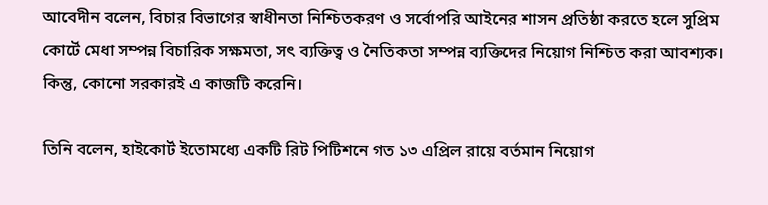আবেদীন বলেন, বিচার বিভাগের স্বাধীনতা নিশ্চিতকরণ ও সর্বোপরি আইনের শাসন প্রতিষ্ঠা করতে হলে সুপ্রিম কোর্টে মেধা সম্পন্ন বিচারিক সক্ষমতা, সৎ ব্যক্তিত্ব ও নৈতিকতা সম্পন্ন ব্যক্তিদের নিয়োগ নিশ্চিত করা আবশ্যক। কিন্তু, কোনো সরকারই এ কাজটি করেনি।

তিনি বলেন, হাইকোর্ট ইতোমধ্যে একটি রিট পিটিশনে গত ১৩ এপ্রিল রায়ে বর্তমান নিয়োগ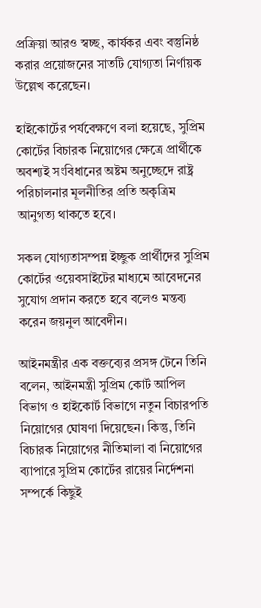প্রক্রিয়া আরও স্বচ্ছ, কার্যকর এবং বস্তুনিষ্ঠ করার প্রয়োজনের সাতটি যোগ্যতা নির্ণায়ক উল্লেখ করেছেন।

হাইকোর্টের পর্যবেক্ষণে বলা হয়েছে, সুপ্রিম কোর্টের বিচারক নিয়োগের ক্ষেত্রে প্রার্থীকে অবশ্যই সংবিধানের অষ্টম অনুচ্ছেদে রাষ্ট্র পরিচালনার মূলনীতির প্রতি অকৃত্রিম আনুগত্য থাকতে হবে।

সকল যোগ্যতাসম্পন্ন ইচ্ছুক প্রার্থীদের সুপ্রিম কোর্টের ওয়েবসাইটের মাধ্যমে আবেদনের সুযোগ প্রদান করতে হবে বলেও মন্তব্য করেন জয়নুল আবেদীন।

আইনমন্ত্রীর এক বক্তব্যের প্রসঙ্গ টেনে তিনি বলেন, আইনমন্ত্রী সুপ্রিম কোর্ট আপিল বিভাগ ও হাইকোর্ট বিভাগে নতুন বিচারপতি নিয়োগের ঘোষণা দিয়েছেন। কিন্তু, তিনি বিচারক নিয়োগের নীতিমালা বা নিয়োগের ব্যাপারে সুপ্রিম কোর্টের রায়ের নির্দেশনা সম্পর্কে কিছুই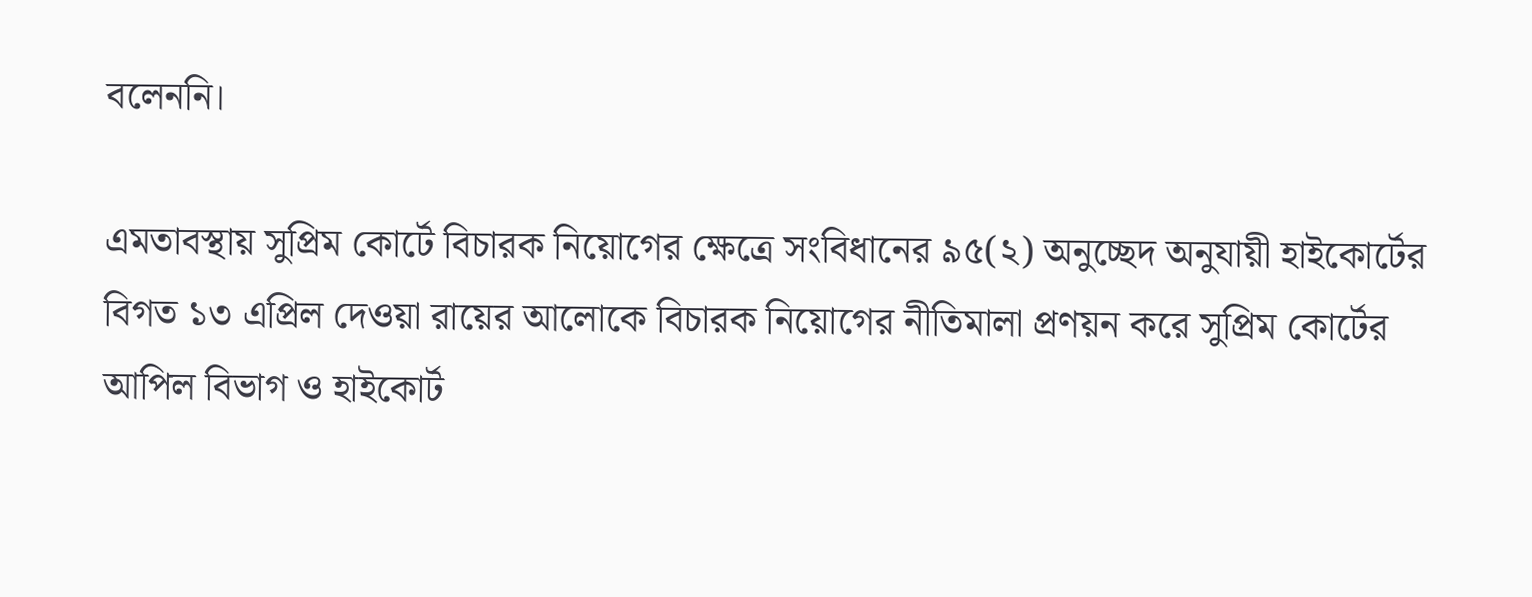বলেননি।

এমতাবস্থায় সুপ্রিম কোর্টে বিচারক নিয়োগের ক্ষেত্রে সংবিধানের ৯৫(২) অনুচ্ছেদ অনুযায়ী হাইকোর্টের বিগত ১৩ এপ্রিল দেওয়া রায়ের আলোকে বিচারক নিয়োগের নীতিমালা প্রণয়ন করে সুপ্রিম কোর্টের আপিল বিভাগ ও হাইকোর্ট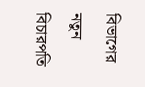বিভাগের নতুন বিচারপতি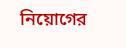নিয়োগের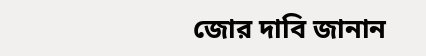জোর দাবি জানান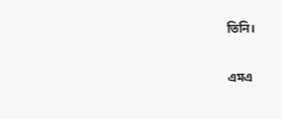তিনি।

এমএ